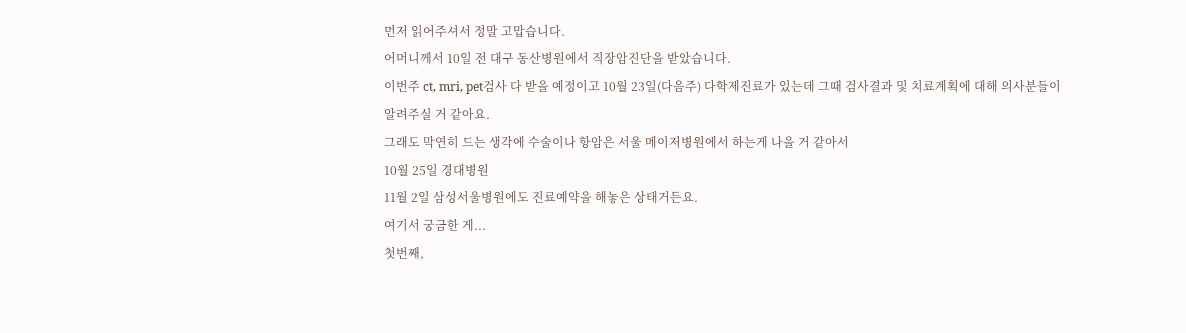먼저 읽어주셔서 정말 고맙습니다.
어머니께서 10일 전 대구 동산병원에서 직장암진단을 받았습니다.
이번주 ct, mri, pet검사 다 받을 예정이고 10월 23일(다음주) 다학제진료가 있는데 그때 검사결과 및 치료계획에 대해 의사분들이 알려주실 거 같아요.
그래도 막연히 드는 생각에 수술이나 항암은 서울 메이저병원에서 하는게 나을 거 같아서
10월 25일 경대병원
11월 2일 삼성서울병원에도 진료예약을 해놓은 상태거든요.
여기서 궁금한 게...
첫번째,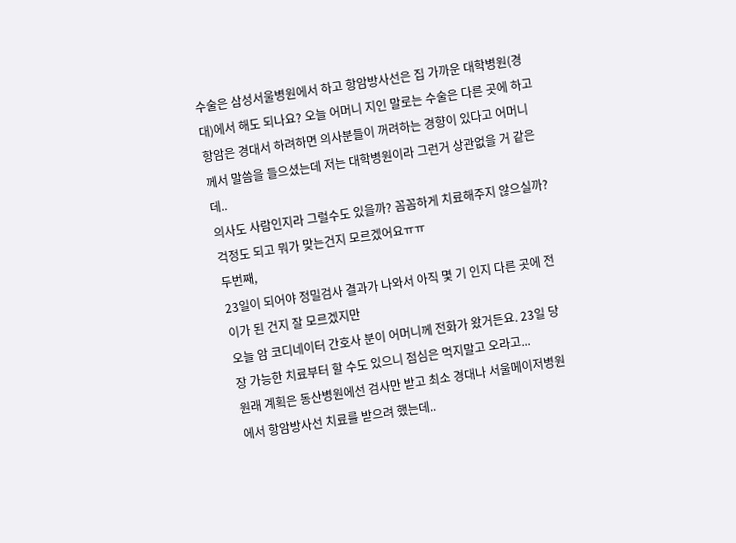수술은 삼성서울병원에서 하고 항암방사선은 집 가까운 대학병원(경대)에서 해도 되나요? 오늘 어머니 지인 말로는 수술은 다른 곳에 하고 항암은 경대서 하려하면 의사분들이 꺼려하는 경향이 있다고 어머니께서 말씀을 들으셨는데 저는 대학병원이라 그런거 상관없을 거 같은데..
의사도 사람인지라 그럴수도 있을까? 꼼꼼하게 치료해주지 않으실까? 걱정도 되고 뭐가 맞는건지 모르겠어요ㅠㅠ
두번째,
23일이 되어야 정밀검사 결과가 나와서 아직 몇 기 인지 다른 곳에 전이가 된 건지 잘 모르겠지만
오늘 암 코디네이터 간호사 분이 어머니께 전화가 왔거든요. 23일 당장 가능한 치료부터 할 수도 있으니 점심은 먹지말고 오라고...
원래 계획은 동산병원에선 검사만 받고 최소 경대나 서울메이저병원에서 항암방사선 치료를 받으려 했는데..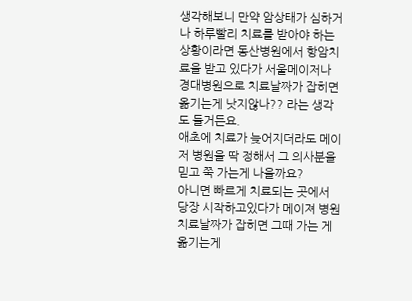생각해보니 만약 암상태가 심하거나 하루빨리 치료를 받아야 하는 상황이라면 동산병원에서 항암치료을 받고 있다가 서울메이저나 경대병원으로 치료날짜가 잡히면 옮기는게 낫지않나?? 라는 생각도 들거든요.
애초에 치료가 늦어지더라도 메이저 병원을 딱 정해서 그 의사분을 믿고 쭉 가는게 나을까요?
아니면 빠르게 치료되는 곳에서 당장 시작하고있다가 메이져 병원 치료날짜가 잡히면 그때 가는 게 옮기는게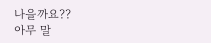나을까요??
아무 말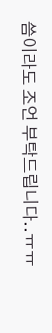씀이라도 조언 부탁드립니다..ㅠㅠ